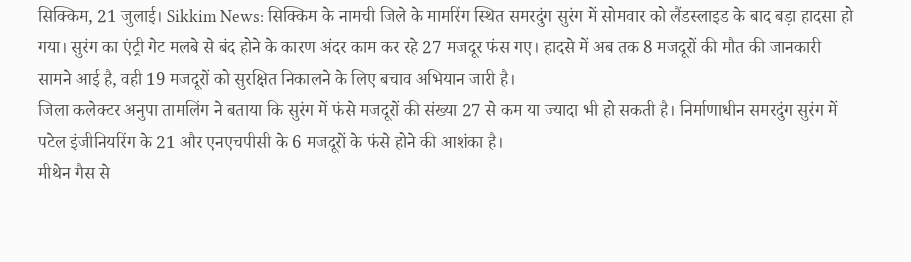सिक्किम, 21 जुलाई। Sikkim News: सिक्किम के नामची जिले के मामरिंग स्थित समरदुंग सुरंग में सोमवार को लैंडस्लाइड के बाद बड़ा हादसा हो गया। सुरंग का एंट्री गेट मलबे से बंद होने के कारण अंदर काम कर रहे 27 मजदूर फंस गए। हादसे में अब तक 8 मजदूरों की मौत की जानकारी सामने आई है, वही 19 मजदूरों को सुरक्षित निकालने के लिए बचाव अभियान जारी है।
जिला कलेक्टर अनुपा तामलिंग ने बताया कि सुरंग में फंसे मजदूरों की संख्या 27 से कम या ज्यादा भी हो सकती है। निर्माणाधीन समरदुंग सुरंग में पटेल इंजीनियरिंग के 21 और एनएचपीसी के 6 मजदूरों के फंसे होने की आशंका है।
मीथेन गैस से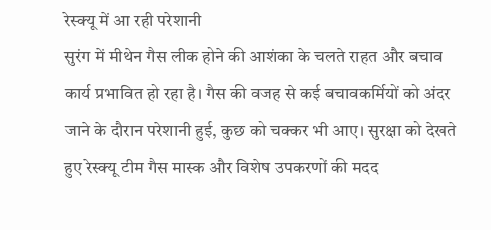रेस्क्यू में आ रही परेशानी
सुरंग में मीथेन गैस लीक होने की आशंका के चलते राहत और बचाव कार्य प्रभावित हो रहा है। गैस की वजह से कई बचावकर्मियों को अंदर जाने के दौरान परेशानी हुई, कुछ को चक्कर भी आए। सुरक्षा को देखते हुए रेस्क्यू टीम गैस मास्क और विशेष उपकरणों की मदद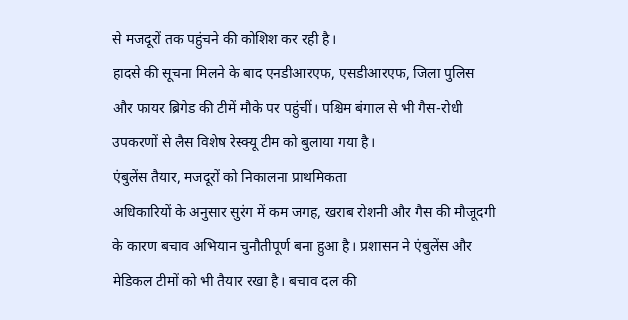से मजदूरों तक पहुंचने की कोशिश कर रही है।
हादसे की सूचना मिलने के बाद एनडीआरएफ, एसडीआरएफ, जिला पुलिस और फायर ब्रिगेड की टीमें मौके पर पहुंचीं। पश्चिम बंगाल से भी गैस-रोधी उपकरणों से लैस विशेष रेस्क्यू टीम को बुलाया गया है।
एंबुलेंस तैयार, मजदूरों को निकालना प्राथमिकता
अधिकारियों के अनुसार सुरंग में कम जगह, खराब रोशनी और गैस की मौजूदगी के कारण बचाव अभियान चुनौतीपूर्ण बना हुआ है। प्रशासन ने एंबुलेंस और मेडिकल टीमों को भी तैयार रखा है। बचाव दल की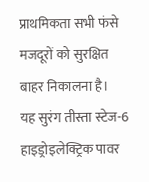प्राथमिकता सभी फंसे मजदूरों को सुरक्षित बाहर निकालना है।
यह सुरंग तीस्ता स्टेज-6 हाइड्रोइलेक्ट्रिक पावर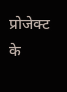प्रोजेक्ट के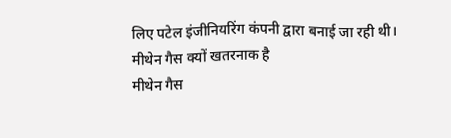लिए पटेल इंजीनियरिंग कंपनी द्वारा बनाई जा रही थी।
मीथेन गैस क्यों खतरनाक है
मीथेन गैस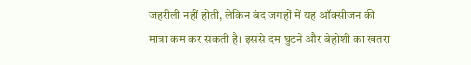जहरीली नहीं होती, लेकिन बंद जगहों में यह ऑक्सीजन की मात्रा कम कर सकती है। इससे दम घुटने और बेहोशी का खतरा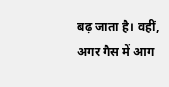बढ़ जाता है। वहीं, अगर गैस में आग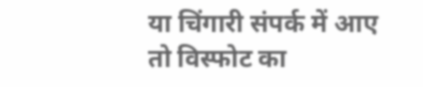या चिंगारी संपर्क में आए तो विस्फोट का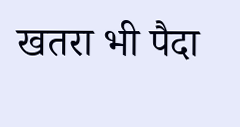खतरा भी पैदा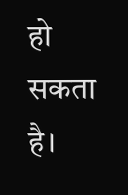हो सकता है।